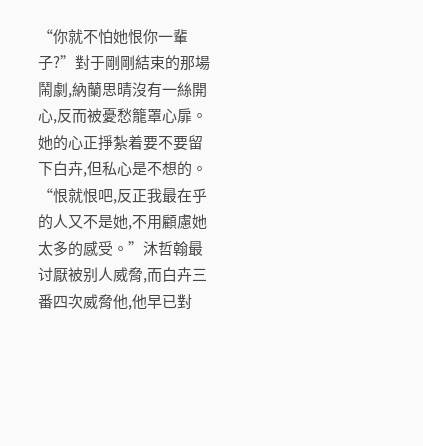“你就不怕她恨你一輩子?”對于剛剛結束的那場鬧劇,納蘭思晴沒有一絲開心,反而被憂愁籠罩心扉。她的心正掙紮着要不要留下白卉,但私心是不想的。
“恨就恨吧,反正我最在乎的人又不是她,不用顧慮她太多的感受。”沐哲翰最讨厭被别人威脅,而白卉三番四次威脅他,他早已對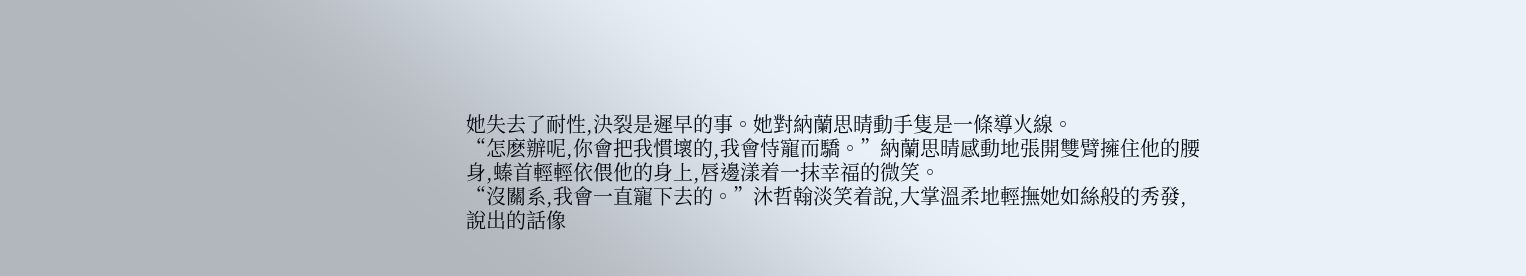她失去了耐性,決裂是遲早的事。她對納蘭思晴動手隻是一條導火線。
“怎麽辦呢,你會把我慣壞的,我會恃寵而驕。”納蘭思晴感動地張開雙臂擁住他的腰身,螓首輕輕依偎他的身上,唇邊漾着一抹幸福的微笑。
“沒關系,我會一直寵下去的。”沐哲翰淡笑着說,大掌溫柔地輕撫她如絲般的秀發,說出的話像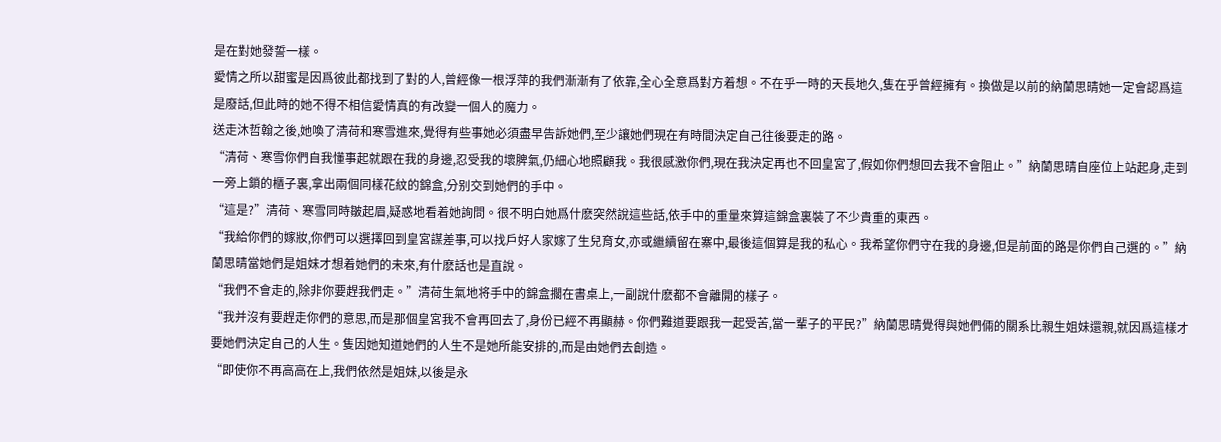是在對她發誓一樣。
愛情之所以甜蜜是因爲彼此都找到了對的人,曾經像一根浮萍的我們漸漸有了依靠,全心全意爲對方着想。不在乎一時的天長地久,隻在乎曾經擁有。換做是以前的納蘭思晴她一定會認爲這是廢話,但此時的她不得不相信愛情真的有改變一個人的魔力。
送走沐哲翰之後,她喚了清荷和寒雪進來,覺得有些事她必須盡早告訴她們,至少讓她們現在有時間決定自己往後要走的路。
“清荷、寒雪你們自我懂事起就跟在我的身邊,忍受我的壞脾氣,仍細心地照顧我。我很感激你們,現在我決定再也不回皇宮了,假如你們想回去我不會阻止。”納蘭思晴自座位上站起身,走到一旁上鎖的櫃子裏,拿出兩個同樣花紋的錦盒,分别交到她們的手中。
“這是?”清荷、寒雪同時皺起眉,疑惑地看着她詢問。很不明白她爲什麽突然說這些話,依手中的重量來算這錦盒裏裝了不少貴重的東西。
“我給你們的嫁妝,你們可以選擇回到皇宮謀差事,可以找戶好人家嫁了生兒育女,亦或繼續留在寨中,最後這個算是我的私心。我希望你們守在我的身邊,但是前面的路是你們自己選的。”納蘭思晴當她們是姐妹才想着她們的未來,有什麽話也是直說。
“我們不會走的,除非你要趕我們走。”清荷生氣地将手中的錦盒擱在書桌上,一副說什麽都不會離開的樣子。
“我并沒有要趕走你們的意思,而是那個皇宮我不會再回去了,身份已經不再顯赫。你們難道要跟我一起受苦,當一輩子的平民?”納蘭思晴覺得與她們倆的關系比親生姐妹還親,就因爲這樣才要她們決定自己的人生。隻因她知道她們的人生不是她所能安排的,而是由她們去創造。
“即使你不再高高在上,我們依然是姐妹,以後是永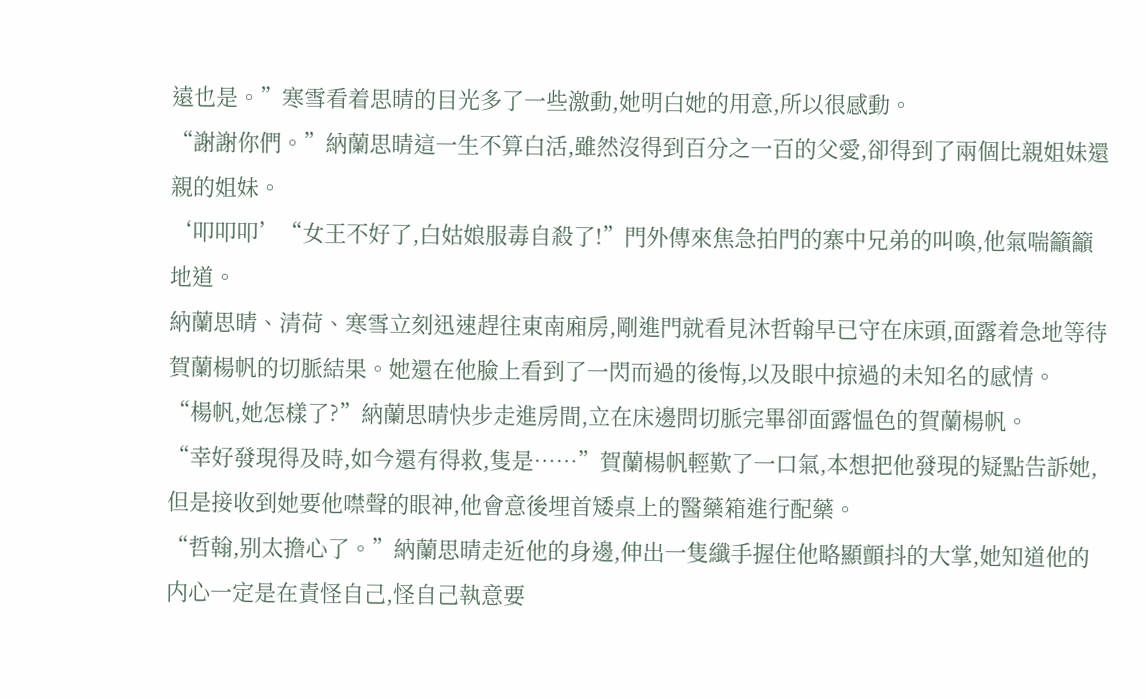遠也是。”寒雪看着思晴的目光多了一些激動,她明白她的用意,所以很感動。
“謝謝你們。”納蘭思晴這一生不算白活,雖然沒得到百分之一百的父愛,卻得到了兩個比親姐妹還親的姐妹。
‘叩叩叩’“女王不好了,白姑娘服毒自殺了!”門外傳來焦急拍門的寨中兄弟的叫喚,他氣喘籲籲地道。
納蘭思晴、清荷、寒雪立刻迅速趕往東南廂房,剛進門就看見沐哲翰早已守在床頭,面露着急地等待賀蘭楊帆的切脈結果。她還在他臉上看到了一閃而過的後悔,以及眼中掠過的未知名的感情。
“楊帆,她怎樣了?”納蘭思晴快步走進房間,立在床邊問切脈完畢卻面露愠色的賀蘭楊帆。
“幸好發現得及時,如今還有得救,隻是……”賀蘭楊帆輕歎了一口氣,本想把他發現的疑點告訴她,但是接收到她要他噤聲的眼神,他會意後埋首矮桌上的醫藥箱進行配藥。
“哲翰,别太擔心了。”納蘭思晴走近他的身邊,伸出一隻纖手握住他略顯顫抖的大掌,她知道他的内心一定是在責怪自己,怪自己執意要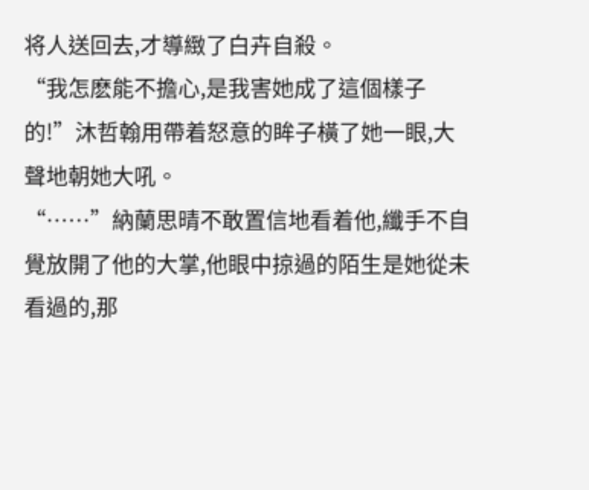将人送回去,才導緻了白卉自殺。
“我怎麽能不擔心,是我害她成了這個樣子的!”沐哲翰用帶着怒意的眸子橫了她一眼,大聲地朝她大吼。
“……”納蘭思晴不敢置信地看着他,纖手不自覺放開了他的大掌,他眼中掠過的陌生是她從未看過的,那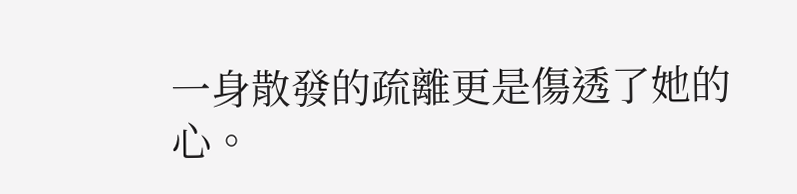一身散發的疏離更是傷透了她的心。